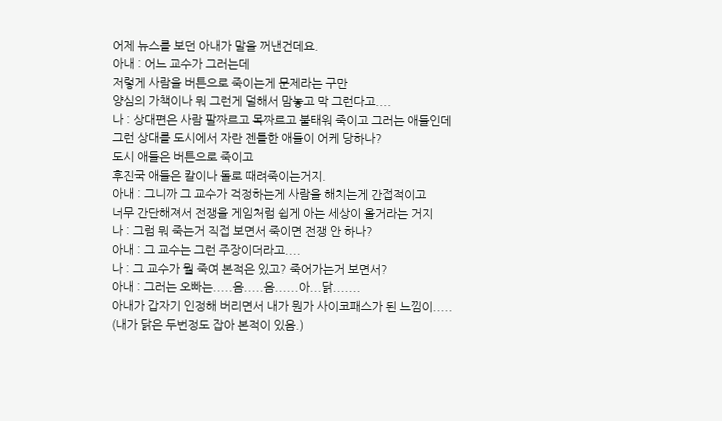어제 뉴스를 보던 아내가 말을 꺼낸건데요.
아내 : 어느 교수가 그러는데
저렇게 사람을 버튼으로 죽이는게 문제라는 구만
양심의 가책이나 뭐 그런게 덜해서 맘놓고 막 그런다고....
나 : 상대편은 사람 팔짜르고 목짜르고 불태워 죽이고 그러는 애들인데
그런 상대를 도시에서 자란 젠틀한 애들이 어케 당하나?
도시 애들은 버튼으로 죽이고
후진국 애들은 칼이나 돌로 때려죽이는거지.
아내 : 그니까 그 교수가 걱정하는게 사람을 해치는게 간접적이고
너무 간단해져서 전쟁을 게임처럼 쉽게 아는 세상이 올거라는 거지
나 : 그럼 뭐 죽는거 직접 보면서 죽이면 전쟁 안 하나?
아내 : 그 교수는 그런 주장이더라고....
나 : 그 교수가 뭘 죽여 본적은 있고? 죽어가는거 보면서?
아내 : 그러는 오빠는.....음.....음......아...닭.......
아내가 갑자기 인정해 버리면서 내가 뭔가 사이코패스가 된 느낌이.....
(내가 닭은 두번정도 잡아 본적이 있음.)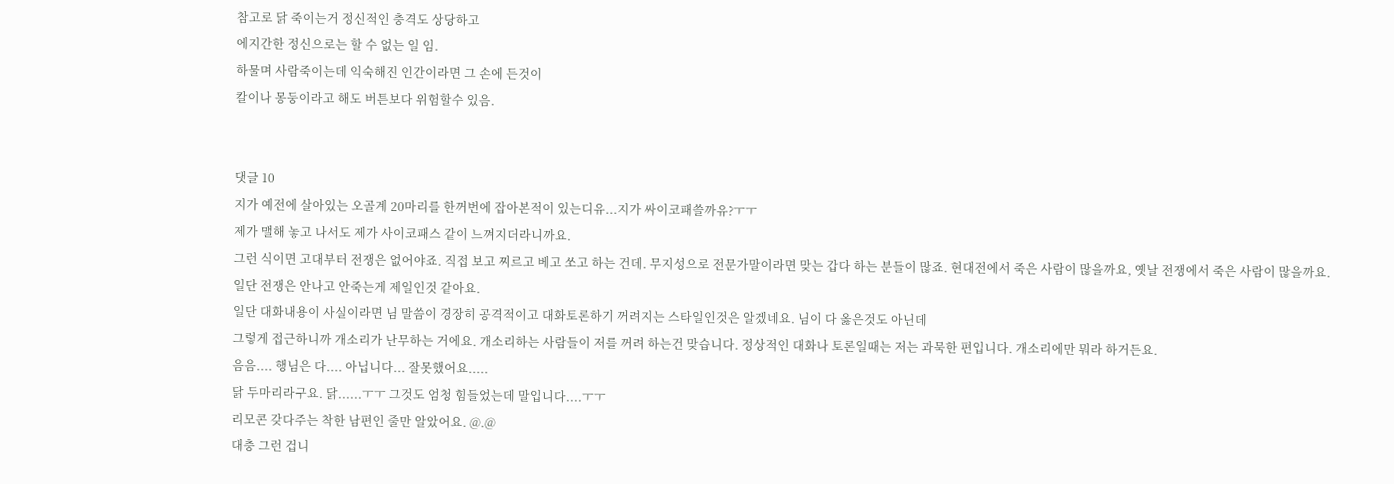참고로 닭 죽이는거 정신적인 충격도 상당하고
에지간한 정신으로는 할 수 없는 일 임.
하물며 사람죽이는데 익숙해진 인간이라면 그 손에 든것이
칼이나 몽둥이라고 해도 버튼보다 위험할수 있음.


댓글 10
지가 예전에 살아있는 오골계 20마리를 한꺼번에 잡아본적이 있는디유...지가 싸이코패쓸까유?ㅜㅜ
제가 맬해 놓고 나서도 제가 사이코패스 같이 느껴지더라니까요.
그런 식이면 고대부터 전쟁은 없어야죠. 직접 보고 찌르고 베고 쏘고 하는 건데. 무지성으로 전문가말이라면 맞는 갑다 하는 분들이 많죠. 현대전에서 죽은 사람이 많을까요, 옛날 전쟁에서 죽은 사람이 많을까요.
일단 전쟁은 안나고 안죽는게 제일인것 같아요.
일단 대화내용이 사실이라면 님 말씀이 경장히 공격적이고 대화토론하기 꺼려지는 스타일인것은 알겠네요. 님이 다 옳은것도 아닌데
그렇게 접근하니까 개소리가 난무하는 거에요. 개소리하는 사람들이 저를 꺼려 하는건 맞습니다. 정상적인 대화나 토론일때는 저는 과묵한 편입니다. 개소리에만 뭐라 하거든요.
음음.... 행님은 다.... 아닙니다... 잘못했어요.....
닭 두마리라구요. 닭......ㅜㅜ 그것도 엄청 힘들었는데 말입니다....ㅜㅜ
리모콘 갖다주는 착한 남편인 줄만 알았어요. @.@
대충 그런 겁니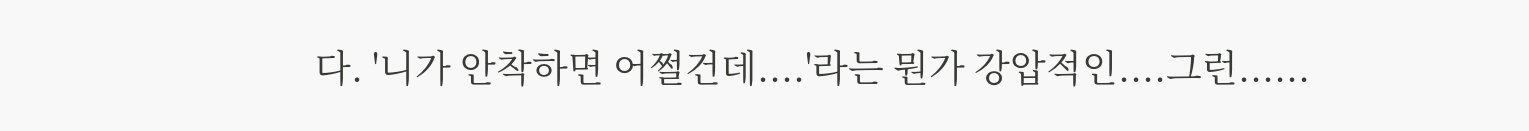다. '니가 안착하면 어쩔건데....'라는 뭔가 강압적인....그런......